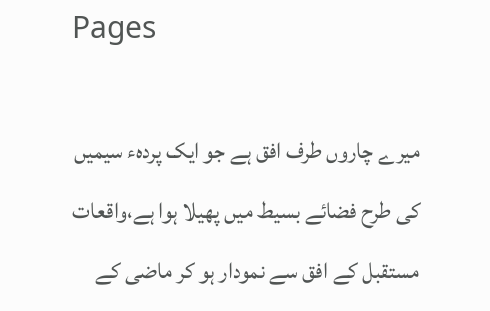Pages

میرے چاروں طرف افق ہے جو ایک پردہء سیمیں کی طرح فضائے بسیط میں پھیلا ہوا ہے،واقعات مستقبل کے افق سے نمودار ہو کر ماضی کے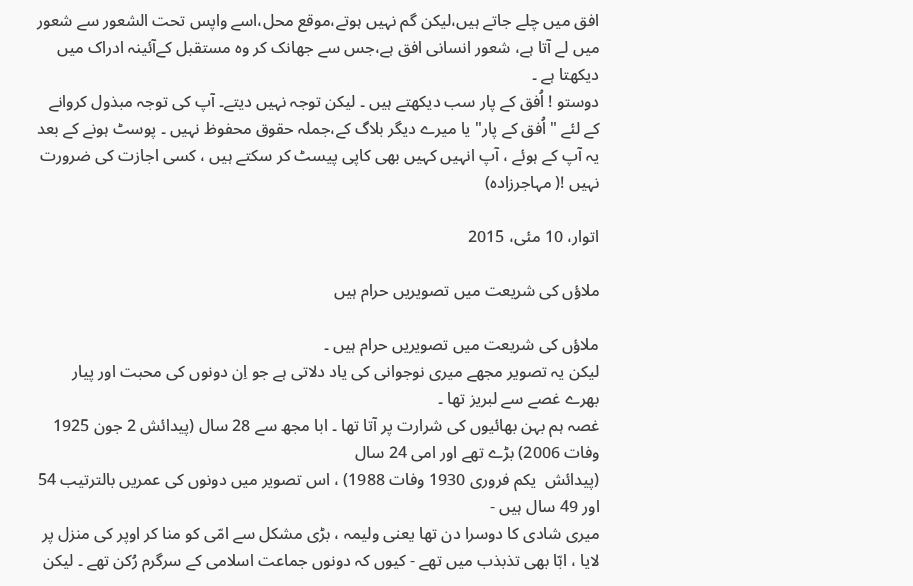افق میں چلے جاتے ہیں،لیکن گم نہیں ہوتے،موقع محل،اسے واپس تحت الشعور سے شعور میں لے آتا ہے، شعور انسانی افق ہے،جس سے جھانک کر وہ مستقبل کےآئینہ ادراک میں دیکھتا ہے ۔
دوستو ! اُفق کے پار سب دیکھتے ہیں ۔ لیکن توجہ نہیں دیتے۔ آپ کی توجہ مبذول کروانے کے لئے "اُفق کے پار" یا میرے دیگر بلاگ کے،جملہ حقوق محفوظ نہیں ۔ پوسٹ ہونے کے بعد یہ آپ کے ہوئے ، آپ انہیں کہیں بھی کاپی پیسٹ کر سکتے ہیں ، کسی اجازت کی ضرورت نہیں !( مہاجرزادہ)

اتوار، 10 مئی، 2015

ملاؤں کی شریعت میں تصویریں حرام ہیں

ملاؤں کی شریعت میں تصویریں حرام ہیں ۔
لیکن یہ تصویر مجھے میری نوجوانی کی یاد دلاتی ہے جو اِن دونوں کی محبت اور پیار بھرے غصے سے لبریز تھا ۔
غصہ ہم بہن بھائیوں کی شرارت پر آتا تھا ۔ ابا مجھ سے 28 سال (پیدائش 2 جون 1925 وفات 2006) بڑے تھے اور امی 24 سال
(پیدائش  یکم فروری 1930 وفات 1988) ، اس تصویر میں دونوں کی عمریں بالترتیب 54 اور 49 سال ہیں -
میری شادی کا دوسرا دن تھا یعنی ولیمہ ، بڑی مشکل سے امّی کو منا کر اوپر کی منزل پر لایا ، ابّا بھی تذبذب میں تھے - کیوں کہ دونوں جماعت اسلامی کے سرگرم رُکن تھے ۔ لیکن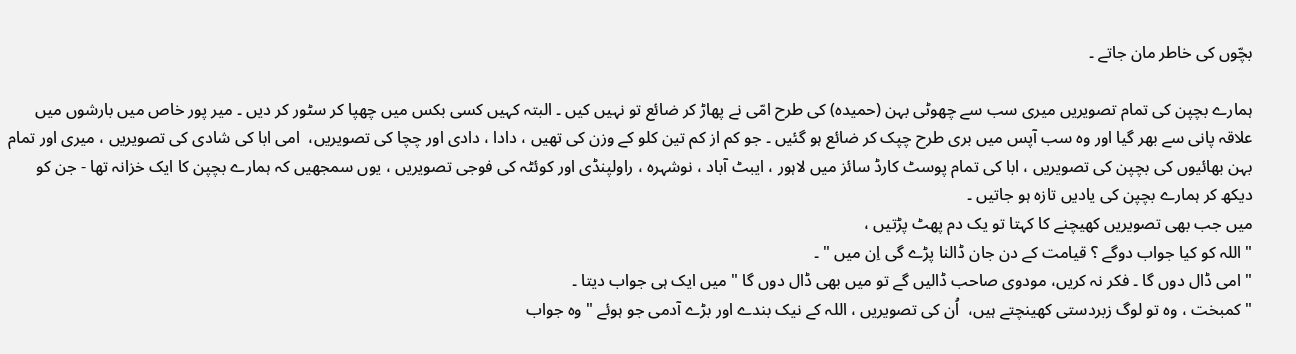بچّوں کی خاطر مان جاتے ۔

ہمارے بچپن کی تمام تصویریں میری سب سے چھوٹی بہن (حمیدہ) کی طرح امّی نے پھاڑ کر ضائع تو نہیں کیں ۔ البتہ کہیں کسی بکس میں چھپا کر سٹور کر دیں ۔ میر پور خاص میں بارشوں میں علاقہ پانی سے بھر گیا اور وہ سب آپس میں بری طرح چپک کر ضائع ہو گئیں ۔ جو کم از کم تین کلو کے وزن کی تھیں ، دادا ، دادی اور چچا کی تصویریں،  امی ابا کی شادی کی تصویریں ، میری اور تمام بہن بھائیوں کی بچپن کی تصویریں ، ابا کی تمام پوسٹ کارڈ سائز میں لاہور ، ایبٹ آباد ، نوشہرہ ، راولپنڈی اور کوئٹہ کی فوجی تصویریں ، یوں سمجھیں کہ ہمارے بچپن کا ایک خزانہ تھا - جن کو دیکھ کر ہمارے بچپن کی یادیں تازہ ہو جاتیں ۔
میں جب بھی تصویریں کھیچنے کا کہتا تو یک دم پھٹ پڑتیں ،
" اللہ کو کیا جواب دوگے ؟ قیامت کے دن جان ڈالنا پڑے گی اِن میں " ۔
" امی ڈال دوں گا ۔ فکر نہ کریں، مودوی صاحب ڈالیں گے تو میں بھی ڈال دوں گا " میں ایک ہی جواب دیتا ۔
" کمبخت ، وہ تو لوگ زبردستی کھینچتے ہیں،  اُن کی تصویریں ، اللہ کے نیک بندے اور بڑے آدمی جو ہوئے " وہ جواب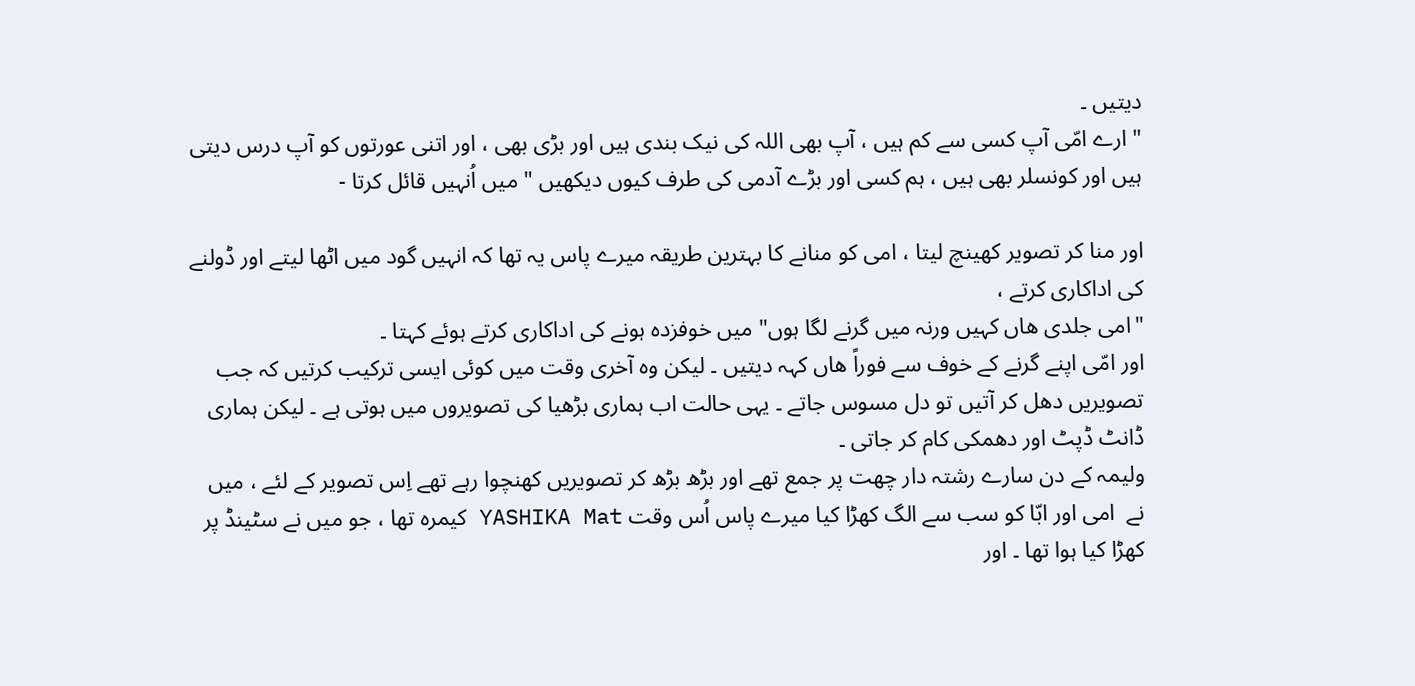دیتیں ۔
" ارے امّی آپ کسی سے کم ہیں ، آپ بھی اللہ کی نیک بندی ہیں اور بڑی بھی ، اور اتنی عورتوں کو آپ درس دیتی ہیں اور کونسلر بھی ہیں ، ہم کسی اور بڑے آدمی کی طرف کیوں دیکھیں " میں اُنہیں قائل کرتا -

اور منا کر تصویر کھینچ لیتا ، امی کو منانے کا بہترین طریقہ میرے پاس یہ تھا کہ انہیں گود میں اٹھا لیتے اور ڈولنے کی اداکاری کرتے ،
"امی جلدی ھاں کہیں ورنہ میں گرنے لگا ہوں" میں خوفزدہ ہونے کی اداکاری کرتے ہوئے کہتا ۔
اور امّی اپنے گرنے کے خوف سے فوراً ھاں کہہ دیتیں ۔ لیکن وہ آخری وقت میں کوئی ایسی ترکیب کرتیں کہ جب تصویریں دھل کر آتیں تو دل مسوس جاتے ۔ یہی حالت اب ہماری بڑھیا کی تصویروں میں ہوتی ہے ۔ لیکن ہماری ڈانٹ ڈپٹ اور دھمکی کام کر جاتی ۔
ولیمہ کے دن سارے رشتہ دار چھت پر جمع تھے اور بڑھ بڑھ کر تصویریں کھنچوا رہے تھے اِس تصویر کے لئے ، میں نے  امی اور ابّا کو سب سے الگ کھڑا کیا میرے پاس اُس وقت YASHIKA Mat کیمرہ تھا ، جو میں نے سٹینڈ پر کھڑا کیا ہوا تھا ۔ اور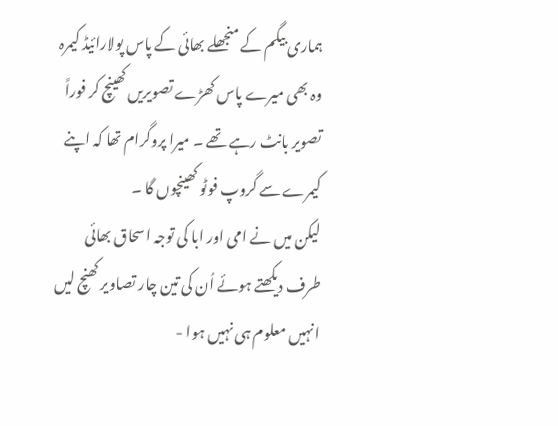ہماری بیگم کے منجھلے بھائی کے پاس پولارائیڈ کیمرہ وہ بھی میرے پاس کھڑے تصویریں کھینچ کر فوراً تصویر بانٹ رہے تھے ۔ میرا پروگرام تھا کہ اپنے کیمرے سے گروپ فوٹو کھینچوں گا ۔
لیکن میں نے امی اور ابا کی توجہ اسحاق بھائی  طرف دیکھتے ہوئے اُن کی تین چار تصاویر کھنچ لیں انہیں معلوم ہی نہیں ہوا -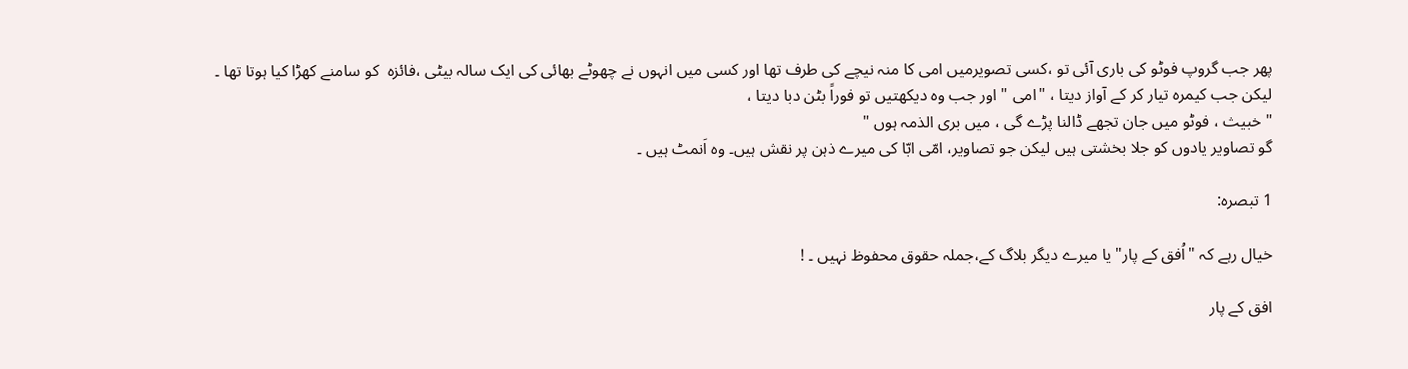پھر جب گروپ فوٹو کی باری آئی تو ،کسی تصویرمیں امی کا منہ نیچے کی طرف تھا اور کسی میں انہوں نے چھوٹے بھائی کی ایک سالہ بیٹی ،فائزہ  کو سامنے کھڑا کیا ہوتا تھا ۔
لیکن جب کیمرہ تیار کر کے آواز دیتا ، "امی " اور جب وہ دیکھتیں تو فوراً بٹن دبا دیتا ،
" خبیث ، فوٹو میں جان تجھے ڈالنا پڑے گی ، میں بری الذمہ ہوں "
گو تصاویر یادوں کو جلا بخشتی ہیں لیکن جو تصاویر، امّی ابّا کی میرے ذہن پر نقش ہیں۔ وہ اَنمٹ ہیں ۔

1 تبصرہ:

خیال رہے کہ "اُفق کے پار" یا میرے دیگر بلاگ کے،جملہ حقوق محفوظ نہیں ۔ !

افق کے پار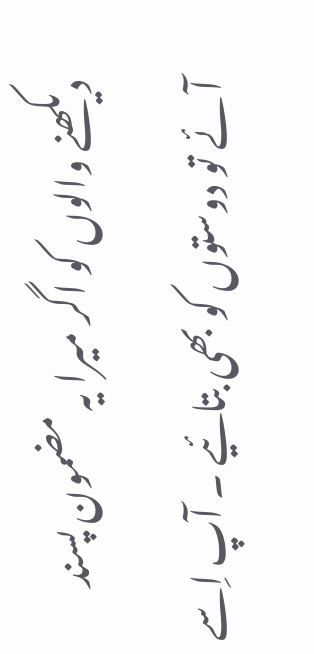دیکھنے والوں کو اگر میرا یہ مضمون پسند آئے تو دوستوں کو بھی بتائیے ۔ آپ اِسے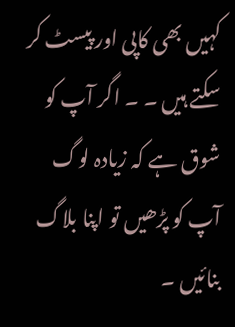کہیں بھی کاپی اور پیسٹ کر سکتے ہیں ۔ ۔ اگر آپ کو شوق ہے کہ زیادہ لوگ آپ کو پڑھیں تو اپنا بلاگ بنائیں ۔